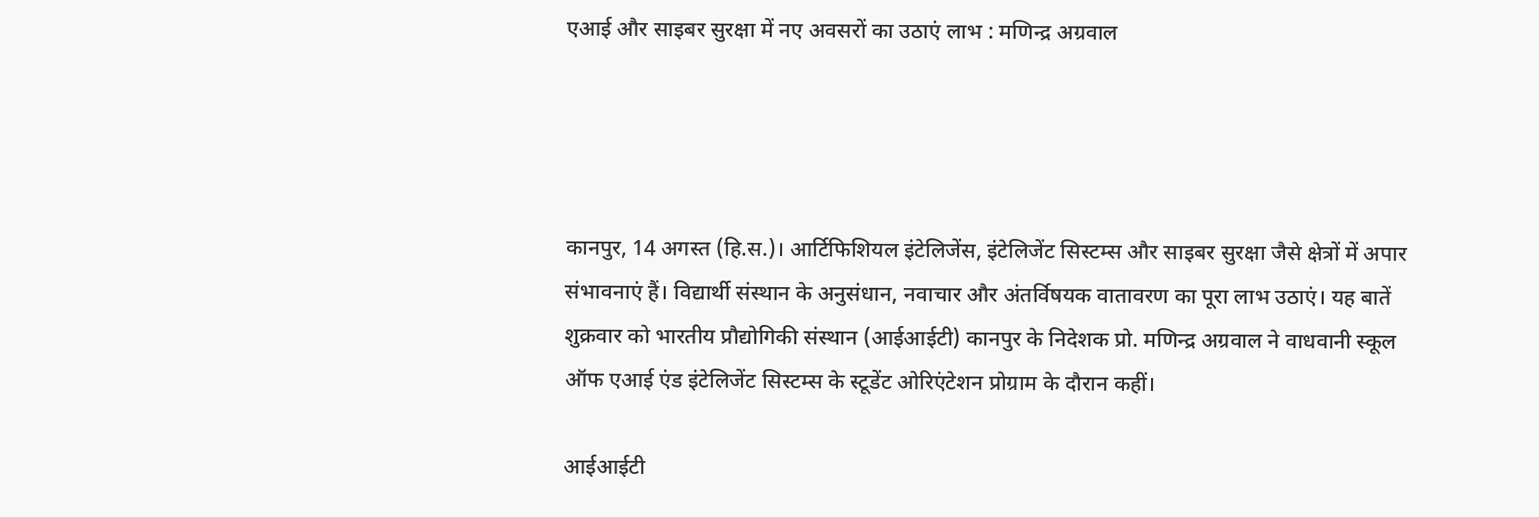एआई और साइबर सुरक्षा में नए अवसरों का उठाएं लाभ : मणिन्द्र अग्रवाल




कानपुर, 14 अगस्त (हि.स.)। आर्टिफिशियल इंटेलिजेंस, इंटेलिजेंट सिस्टम्स और साइबर सुरक्षा जैसे क्षेत्रों में अपार संभावनाएं हैं। विद्यार्थी संस्थान के अनुसंधान, नवाचार और अंतर्विषयक वातावरण का पूरा लाभ उठाएं। यह बातें शुक्रवार को भारतीय प्रौद्योगिकी संस्थान (आईआईटी) कानपुर के निदेशक प्रो. मणिन्द्र अग्रवाल ने वाधवानी स्कूल ऑफ एआई एंड इंटेलिजेंट सिस्टम्स के स्टूडेंट ओरिएंटेशन प्रोग्राम के दौरान कहीं।

आईआईटी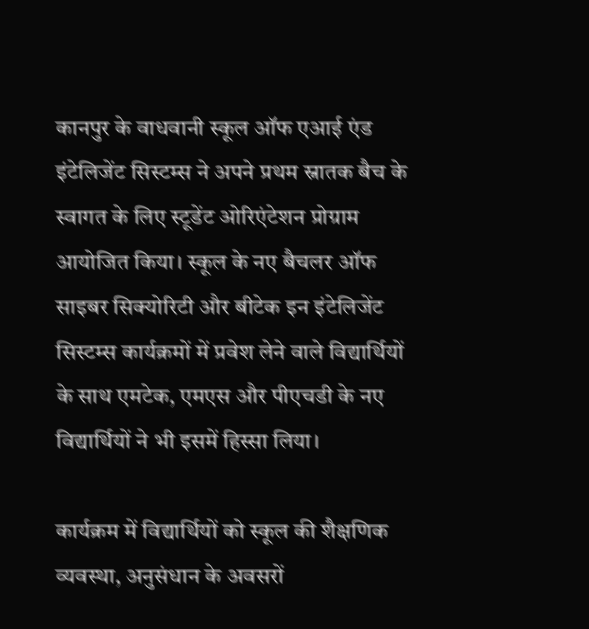कानपुर के वाधवानी स्कूल ऑफ एआई एंड इंटेलिजेंट सिस्टम्स ने अपने प्रथम स्नातक बैच के स्वागत के लिए स्टूडेंट ओरिएंटेशन प्रोग्राम आयोजित किया। स्कूल के नए बैचलर ऑफ साइबर सिक्योरिटी और बीटेक इन इंटेलिजेंट सिस्टम्स कार्यक्रमों में प्रवेश लेने वाले विद्यार्थियों के साथ एमटेक, एमएस और पीएचडी के नए विद्यार्थियों ने भी इसमें हिस्सा लिया।

कार्यक्रम में विद्यार्थियों को स्कूल की शैक्षणिक व्यवस्था, अनुसंधान के अवसरों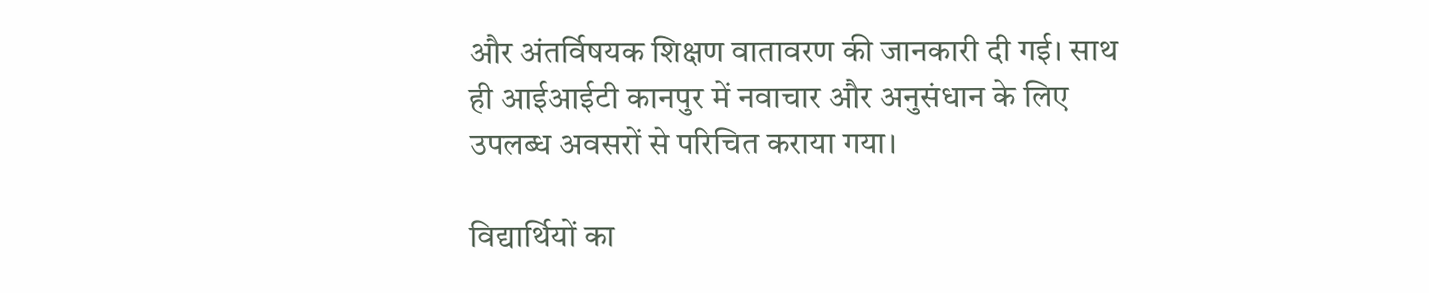और अंतर्विषयक शिक्षण वातावरण की जानकारी दी गई। साथ ही आईआईटी कानपुर में नवाचार और अनुसंधान के लिए उपलब्ध अवसरों से परिचित कराया गया।

विद्यार्थियों का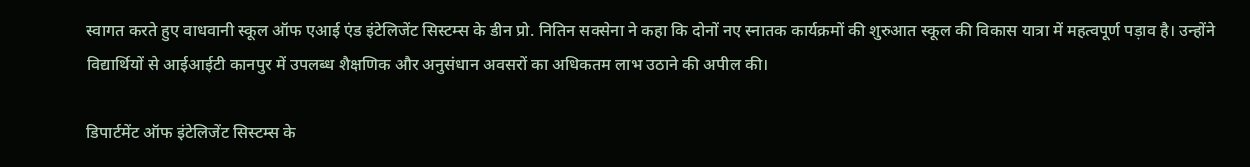स्वागत करते हुए वाधवानी स्कूल ऑफ एआई एंड इंटेलिजेंट सिस्टम्स के डीन प्रो. नितिन सक्सेना ने कहा कि दोनों नए स्नातक कार्यक्रमों की शुरुआत स्कूल की विकास यात्रा में महत्वपूर्ण पड़ाव है। उन्होंने विद्यार्थियों से आईआईटी कानपुर में उपलब्ध शैक्षणिक और अनुसंधान अवसरों का अधिकतम लाभ उठाने की अपील की।

डिपार्टमेंट ऑफ इंटेलिजेंट सिस्टम्स के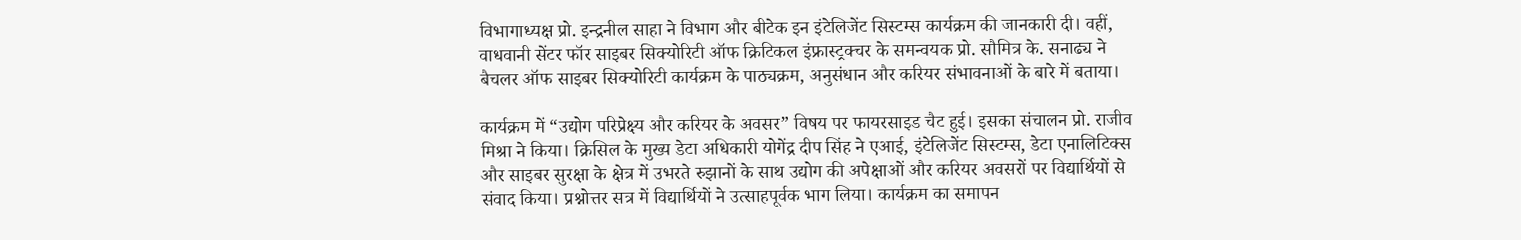विभागाध्यक्ष प्रो. इन्द्रनील साहा ने विभाग और बीटेक इन इंटेलिजेंट सिस्टम्स कार्यक्रम की जानकारी दी। वहीं, वाधवानी सेंटर फॉर साइबर सिक्योरिटी ऑफ क्रिटिकल इंफ्रास्ट्रक्चर के समन्वयक प्रो. सौमित्र के. सनाढ्य ने बैचलर ऑफ साइबर सिक्योरिटी कार्यक्रम के पाठ्यक्रम, अनुसंधान और करियर संभावनाओं के बारे में बताया।

कार्यक्रम में “उद्योग परिप्रेक्ष्य और करियर के अवसर” विषय पर फायरसाइड चैट हुई। इसका संचालन प्रो. राजीव मिश्रा ने किया। क्रिसिल के मुख्य डेटा अधिकारी योगेंद्र दीप सिंह ने एआई, इंटेलिजेंट सिस्टम्स, डेटा एनालिटिक्स और साइबर सुरक्षा के क्षेत्र में उभरते रुझानों के साथ उद्योग की अपेक्षाओं और करियर अवसरों पर विद्यार्थियों से संवाद किया। प्रश्नोत्तर सत्र में विद्यार्थियों ने उत्साहपूर्वक भाग लिया। कार्यक्रम का समापन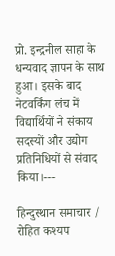प्रो. इन्द्रनील साहा के धन्यवाद ज्ञापन के साथ हुआ। इसके बाद नेटवर्किंग लंच में विद्यार्थियों ने संकाय सदस्यों और उद्योग प्रतिनिधियों से संवाद किया।---

हिन्दुस्थान समाचार / रोहित कश्यप